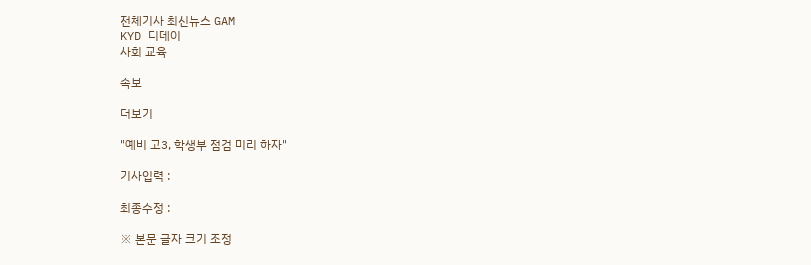전체기사 최신뉴스 GAM
KYD 디데이
사회 교육

속보

더보기

"예비 고3, 학생부 점검 미리 하자"

기사입력 :

최종수정 :

※ 본문 글자 크기 조정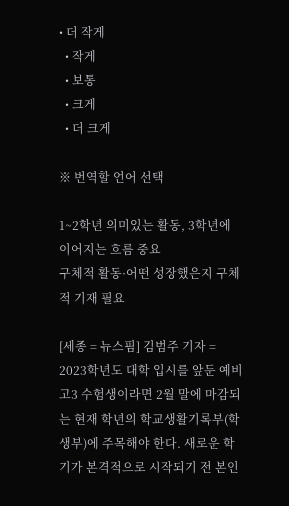• 더 작게
  • 작게
  • 보통
  • 크게
  • 더 크게

※ 번역할 언어 선택

1~2학년 의미있는 활동, 3학년에 이어지는 흐름 중요
구체적 활동·어떤 성장했은지 구체적 기재 필요

[세종 = 뉴스핌] 김범주 기자 = 2023학년도 대학 입시를 앞둔 예비 고3 수험생이라면 2월 말에 마감되는 현재 학년의 학교생활기록부(학생부)에 주목해야 한다. 새로운 학기가 본격적으로 시작되기 전 본인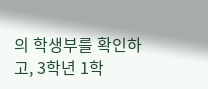의 학생부를 확인하고, 3학년 1학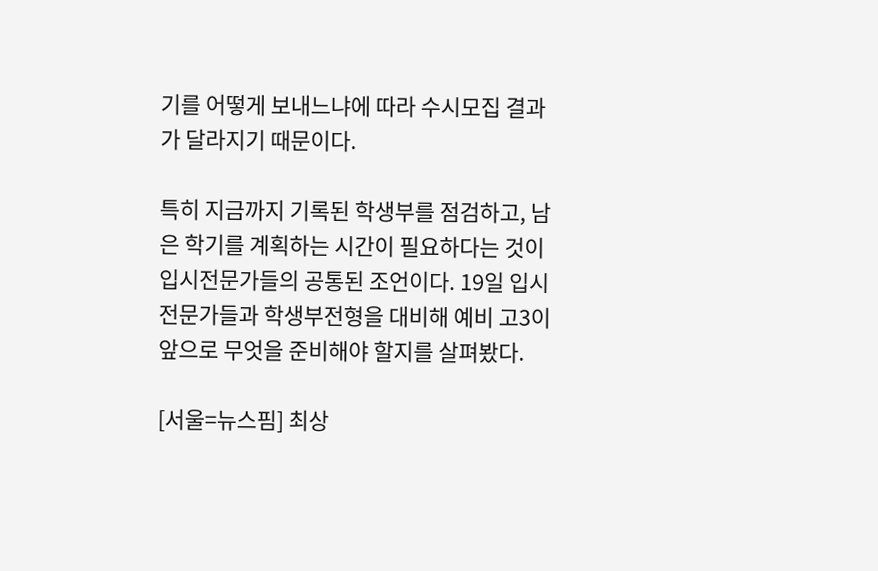기를 어떻게 보내느냐에 따라 수시모집 결과가 달라지기 때문이다.

특히 지금까지 기록된 학생부를 점검하고, 남은 학기를 계획하는 시간이 필요하다는 것이 입시전문가들의 공통된 조언이다. 19일 입시전문가들과 학생부전형을 대비해 예비 고3이 앞으로 무엇을 준비해야 할지를 살펴봤다.

[서울=뉴스핌] 최상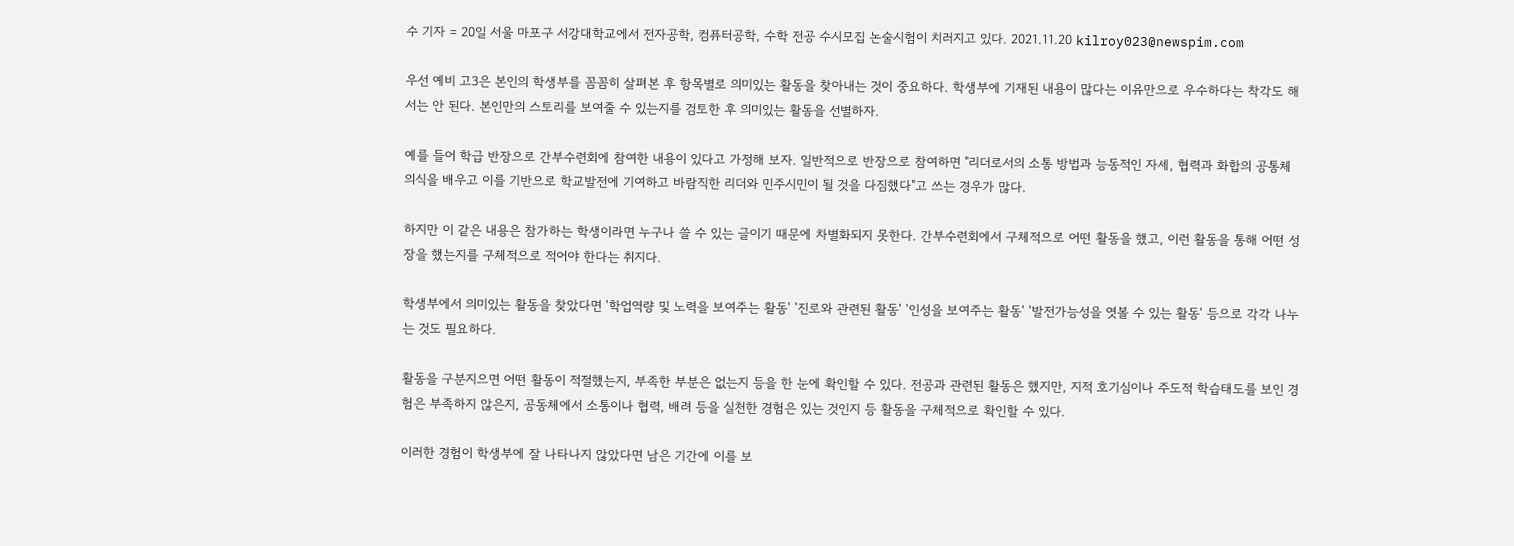수 기자 = 20일 서울 마포구 서강대학교에서 전자공학, 컴퓨터공학, 수학 전공 수시모집 논술시험이 치러지고 있다. 2021.11.20 kilroy023@newspim.com

우선 예비 고3은 본인의 학생부를 꼼꼼히 살펴본 후 항목별로 의미있는 활동을 찾아내는 것이 중요하다. 학생부에 기재된 내용이 많다는 이유만으로 우수하다는 착각도 해서는 안 된다. 본인만의 스토리를 보여줄 수 있는지를 검토한 후 의미있는 활동을 선별하자.

예를 들어 학급 반장으로 간부수련회에 참여한 내용이 있다고 가정해 보자. 일반적으로 반장으로 참여하면 "리더로서의 소통 방법과 능동적인 자세, 협력과 화합의 공통체 의식을 배우고 이를 기반으로 학교발전에 기여하고 바람직한 리더와 민주시민이 될 것을 다짐했다"고 쓰는 경우가 많다.

하지만 이 같은 내용은 참가하는 학생이라면 누구나 쓸 수 있는 글이기 때문에 차별화되지 못한다. 간부수련회에서 구체적으로 어떤 활동을 했고, 이런 활동을 통해 어떤 성장을 했는지를 구체적으로 적어야 한다는 취지다.

학생부에서 의미있는 활동을 찾았다면 '학업역량 및 노력을 보여주는 활동' '진로와 관련된 활동' '인성을 보여주는 활동' '발전가능성을 엿볼 수 있는 활동' 등으로 각각 나누는 것도 필요하다.

활동을 구분지으면 어떤 활동이 적절했는지, 부족한 부분은 없는지 등을 한 눈에 확인할 수 있다. 전공과 관련된 활동은 했지만, 지적 호기심이나 주도적 학습태도를 보인 경험은 부족하지 않은지, 공동체에서 소통이나 협력, 배려 등을 실천한 경험은 있는 것인지 등 활동을 구체적으로 확인할 수 있다.

이러한 경험이 학생부에 잘 나타나지 않았다면 남은 기간에 이를 보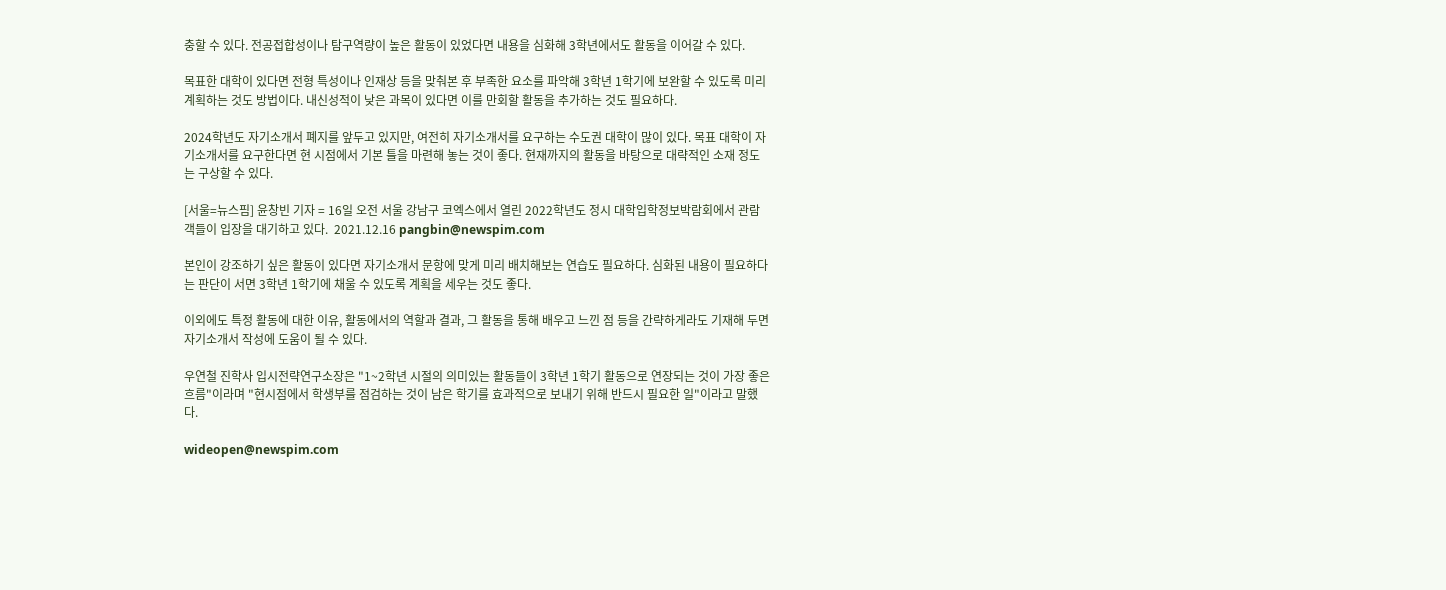충할 수 있다. 전공접합성이나 탐구역량이 높은 활동이 있었다면 내용을 심화해 3학년에서도 활동을 이어갈 수 있다.

목표한 대학이 있다면 전형 특성이나 인재상 등을 맞춰본 후 부족한 요소를 파악해 3학년 1학기에 보완할 수 있도록 미리 계획하는 것도 방법이다. 내신성적이 낮은 과목이 있다면 이를 만회할 활동을 추가하는 것도 필요하다.

2024학년도 자기소개서 폐지를 앞두고 있지만, 여전히 자기소개서를 요구하는 수도권 대학이 많이 있다. 목표 대학이 자기소개서를 요구한다면 현 시점에서 기본 틀을 마련해 놓는 것이 좋다. 현재까지의 활동을 바탕으로 대략적인 소재 정도는 구상할 수 있다.

[서울=뉴스핌] 윤창빈 기자 = 16일 오전 서울 강남구 코엑스에서 열린 2022학년도 정시 대학입학정보박람회에서 관람객들이 입장을 대기하고 있다.  2021.12.16 pangbin@newspim.com

본인이 강조하기 싶은 활동이 있다면 자기소개서 문항에 맞게 미리 배치해보는 연습도 필요하다. 심화된 내용이 필요하다는 판단이 서면 3학년 1학기에 채울 수 있도록 계획을 세우는 것도 좋다.

이외에도 특정 활동에 대한 이유, 활동에서의 역할과 결과, 그 활동을 통해 배우고 느낀 점 등을 간략하게라도 기재해 두면 자기소개서 작성에 도움이 될 수 있다.

우연철 진학사 입시전략연구소장은 "1~2학년 시절의 의미있는 활동들이 3학년 1학기 활동으로 연장되는 것이 가장 좋은 흐름"이라며 "현시점에서 학생부를 점검하는 것이 남은 학기를 효과적으로 보내기 위해 반드시 필요한 일"이라고 말했다.

wideopen@newspim.com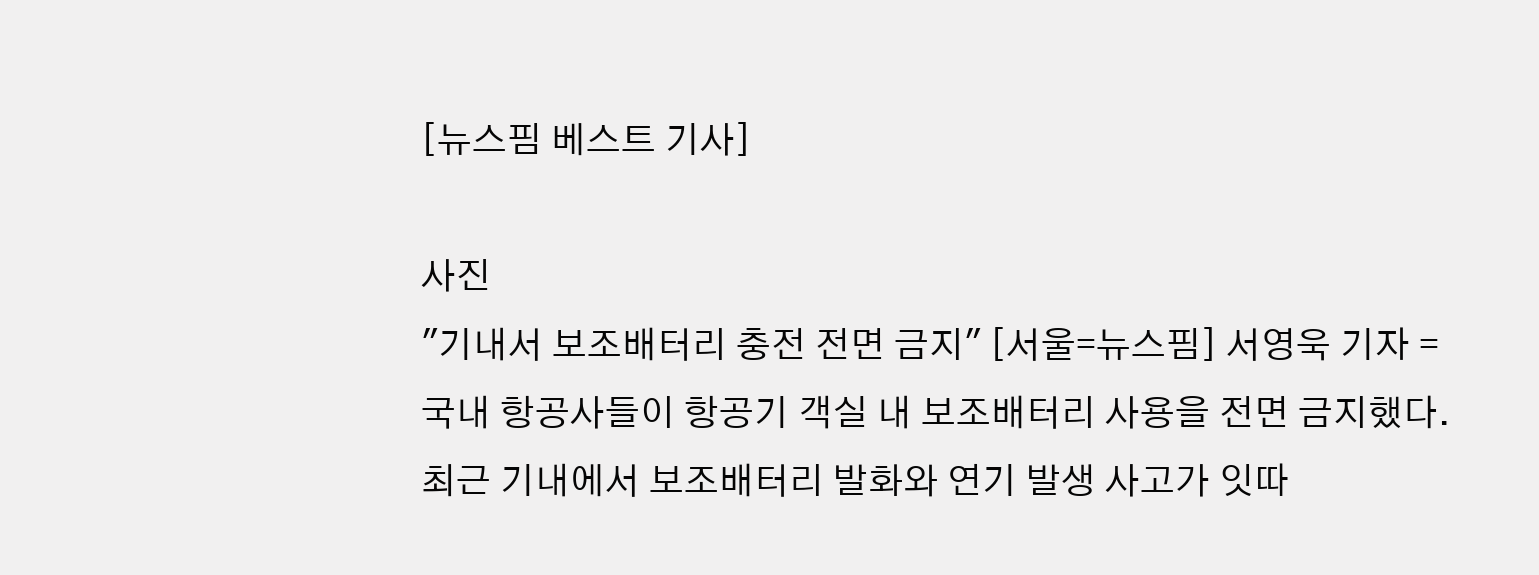[뉴스핌 베스트 기사]

사진
"기내서 보조배터리 충전 전면 금지" [서울=뉴스핌] 서영욱 기자 = 국내 항공사들이 항공기 객실 내 보조배터리 사용을 전면 금지했다. 최근 기내에서 보조배터리 발화와 연기 발생 사고가 잇따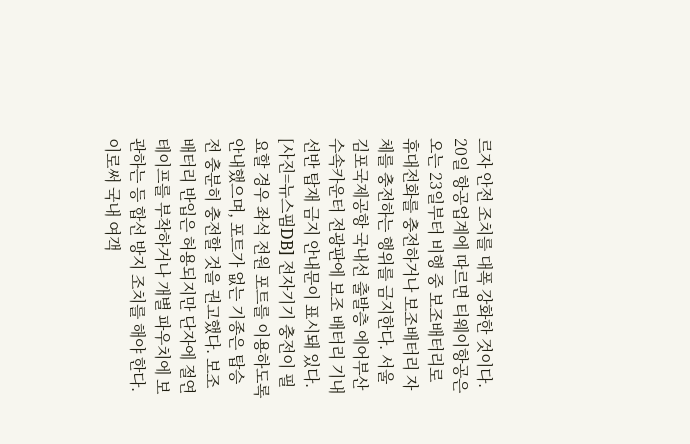르자 안전 조치를 대폭 강화한 것이다. 20일 항공업계에 따르면 티웨이항공은 오는 23일부터 비행 중 보조배터리로 휴대전화를 충전하거나 보조배터리 자체를 충전하는 행위를 금지한다. 서울 김포국제공항 국내선 출발층 에어부산 수속카운터 전광판에 보조 배터리 기내 선반 탑재 금지 안내문이 표시돼 있다. [사진=뉴스핌DB] 전자기기 충전이 필요할 경우 좌석 전원 포트를 이용하도록 안내했으며, 포트가 없는 기종은 탑승 전 충분히 충전할 것을 권고했다. 보조배터리 반입은 허용되지만 단자에 절연 테이프를 부착하거나 개별 파우치에 보관하는 등 합선 방지 조치를 해야 한다. 이로써 국내 여객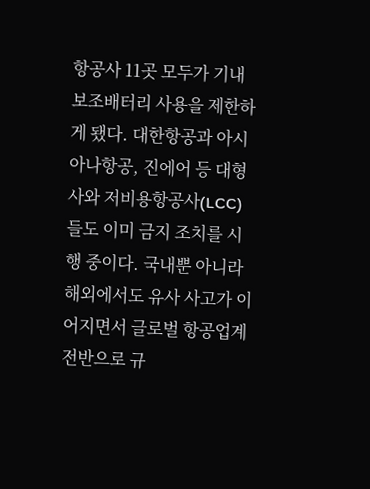항공사 11곳 모두가 기내 보조배터리 사용을 제한하게 됐다. 대한항공과 아시아나항공, 진에어 등 대형사와 저비용항공사(LCC)들도 이미 금지 조치를 시행 중이다. 국내뿐 아니라 해외에서도 유사 사고가 이어지면서 글로벌 항공업계 전반으로 규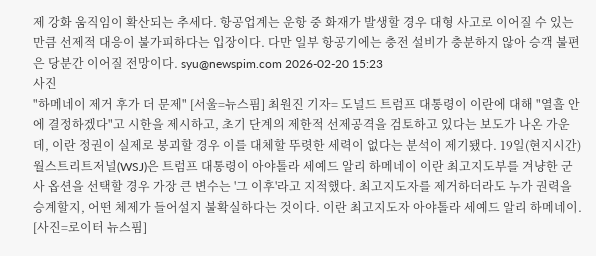제 강화 움직임이 확산되는 추세다. 항공업계는 운항 중 화재가 발생할 경우 대형 사고로 이어질 수 있는 만큼 선제적 대응이 불가피하다는 입장이다. 다만 일부 항공기에는 충전 설비가 충분하지 않아 승객 불편은 당분간 이어질 전망이다. syu@newspim.com 2026-02-20 15:23
사진
"하메네이 제거 후가 더 문제" [서울=뉴스핌] 최원진 기자= 도널드 트럼프 대통령이 이란에 대해 "열흘 안에 결정하겠다"고 시한을 제시하고, 초기 단계의 제한적 선제공격을 검토하고 있다는 보도가 나온 가운데, 이란 정권이 실제로 붕괴할 경우 이를 대체할 뚜렷한 세력이 없다는 분석이 제기됐다. 19일(현지시간) 월스트리트저널(WSJ)은 트럼프 대통령이 아야톨라 세예드 알리 하메네이 이란 최고지도부를 겨냥한 군사 옵션을 선택할 경우 가장 큰 변수는 '그 이후'라고 지적했다. 최고지도자를 제거하더라도 누가 권력을 승계할지, 어떤 체제가 들어설지 불확실하다는 것이다. 이란 최고지도자 아야톨라 세예드 알리 하메네이. [사진=로이터 뉴스핌]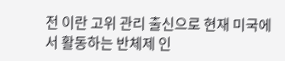전 이란 고위 관리 출신으로 현재 미국에서 활동하는 반체제 인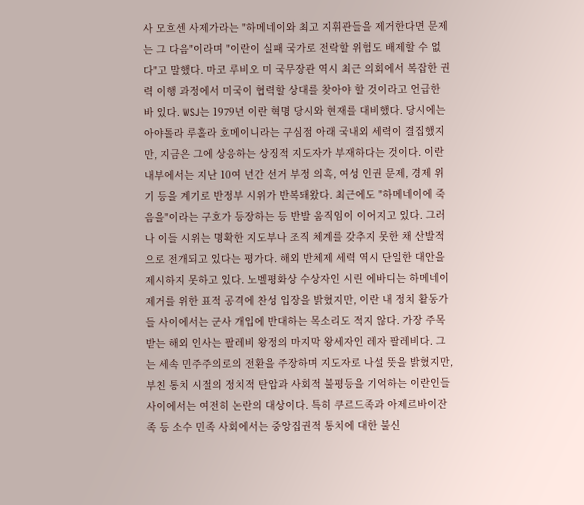사 모흐센 사제가라는 "하메네이와 최고 지휘관들을 제거한다면 문제는 그 다음"이라며 "이란이 실패 국가로 전락할 위험도 배제할 수 없다"고 말했다. 마코 루비오 미 국무장관 역시 최근 의회에서 복잡한 권력 이행 과정에서 미국이 협력할 상대를 찾아야 할 것이라고 언급한 바 있다. WSJ는 1979년 이란 혁명 당시와 현재를 대비했다. 당시에는 아야톨라 루홀라 호메이니라는 구심점 아래 국내외 세력이 결집했지만, 지금은 그에 상응하는 상징적 지도자가 부재하다는 것이다. 이란 내부에서는 지난 10여 년간 선거 부정 의혹, 여성 인권 문제, 경제 위기 등을 계기로 반정부 시위가 반복돼왔다. 최근에도 "하메네이에 죽음을"이라는 구호가 등장하는 등 반발 움직임이 이어지고 있다. 그러나 이들 시위는 명확한 지도부나 조직 체계를 갖추지 못한 채 산발적으로 전개되고 있다는 평가다. 해외 반체제 세력 역시 단일한 대안을 제시하지 못하고 있다. 노벨평화상 수상자인 시린 에바디는 하메네이 제거를 위한 표적 공격에 찬성 입장을 밝혔지만, 이란 내 정치 활동가들 사이에서는 군사 개입에 반대하는 목소리도 적지 않다. 가장 주목받는 해외 인사는 팔레비 왕정의 마지막 왕세자인 레자 팔레비다. 그는 세속 민주주의로의 전환을 주장하며 지도자로 나설 뜻을 밝혔지만, 부친 통치 시절의 정치적 탄압과 사회적 불평등을 기억하는 이란인들 사이에서는 여전히 논란의 대상이다. 특히 쿠르드족과 아제르바이잔족 등 소수 민족 사회에서는 중앙집권적 통치에 대한 불신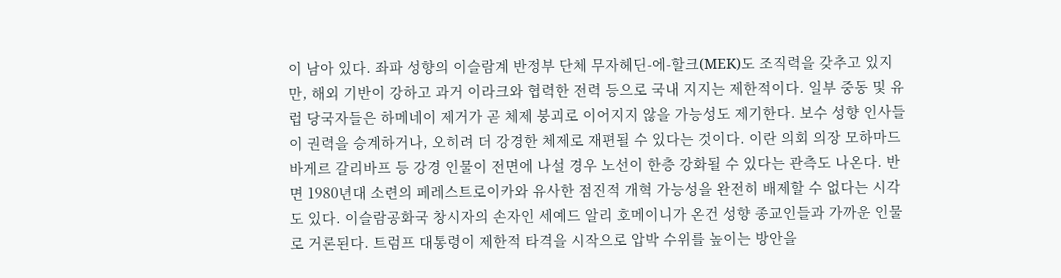이 남아 있다. 좌파 성향의 이슬람계 반정부 단체 무자헤딘-에-할크(MEK)도 조직력을 갖추고 있지만, 해외 기반이 강하고 과거 이라크와 협력한 전력 등으로 국내 지지는 제한적이다. 일부 중동 및 유럽 당국자들은 하메네이 제거가 곧 체제 붕괴로 이어지지 않을 가능성도 제기한다. 보수 성향 인사들이 권력을 승계하거나, 오히려 더 강경한 체제로 재편될 수 있다는 것이다. 이란 의회 의장 모하마드 바게르 갈리바프 등 강경 인물이 전면에 나설 경우 노선이 한층 강화될 수 있다는 관측도 나온다. 반면 1980년대 소련의 페레스트로이카와 유사한 점진적 개혁 가능성을 완전히 배제할 수 없다는 시각도 있다. 이슬람공화국 창시자의 손자인 세예드 알리 호메이니가 온건 성향 종교인들과 가까운 인물로 거론된다. 트럼프 대통령이 제한적 타격을 시작으로 압박 수위를 높이는 방안을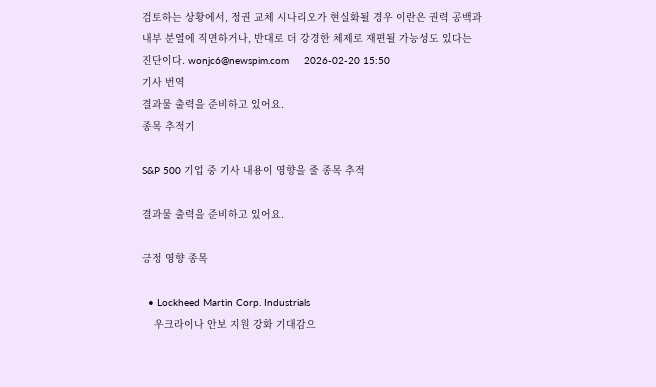검토하는 상황에서, 정권 교체 시나리오가 현실화될 경우 이란은 권력 공백과 내부 분열에 직면하거나, 반대로 더 강경한 체제로 재편될 가능성도 있다는 진단이다. wonjc6@newspim.com     2026-02-20 15:50
기사 번역
결과물 출력을 준비하고 있어요.
종목 추적기

S&P 500 기업 중 기사 내용이 영향을 줄 종목 추적

결과물 출력을 준비하고 있어요.

긍정 영향 종목

  • Lockheed Martin Corp. Industrials
    우크라이나 안보 지원 강화 기대감으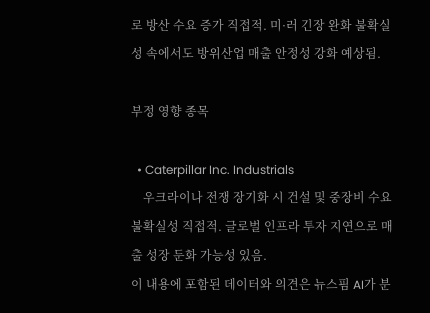로 방산 수요 증가 직접적. 미·러 긴장 완화 불확실성 속에서도 방위산업 매출 안정성 강화 예상됨.

부정 영향 종목

  • Caterpillar Inc. Industrials
    우크라이나 전쟁 장기화 시 건설 및 중장비 수요 불확실성 직접적. 글로벌 인프라 투자 지연으로 매출 성장 둔화 가능성 있음.
이 내용에 포함된 데이터와 의견은 뉴스핌 AI가 분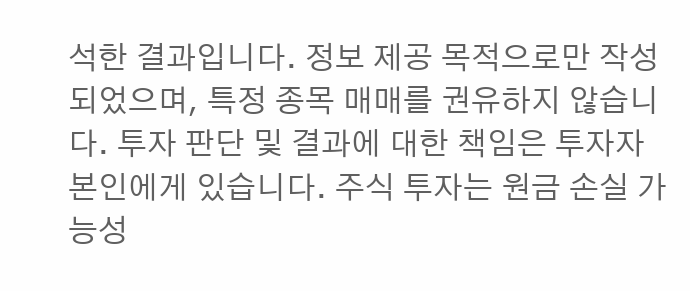석한 결과입니다. 정보 제공 목적으로만 작성되었으며, 특정 종목 매매를 권유하지 않습니다. 투자 판단 및 결과에 대한 책임은 투자자 본인에게 있습니다. 주식 투자는 원금 손실 가능성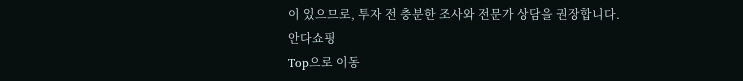이 있으므로, 투자 전 충분한 조사와 전문가 상담을 권장합니다.
안다쇼핑
Top으로 이동